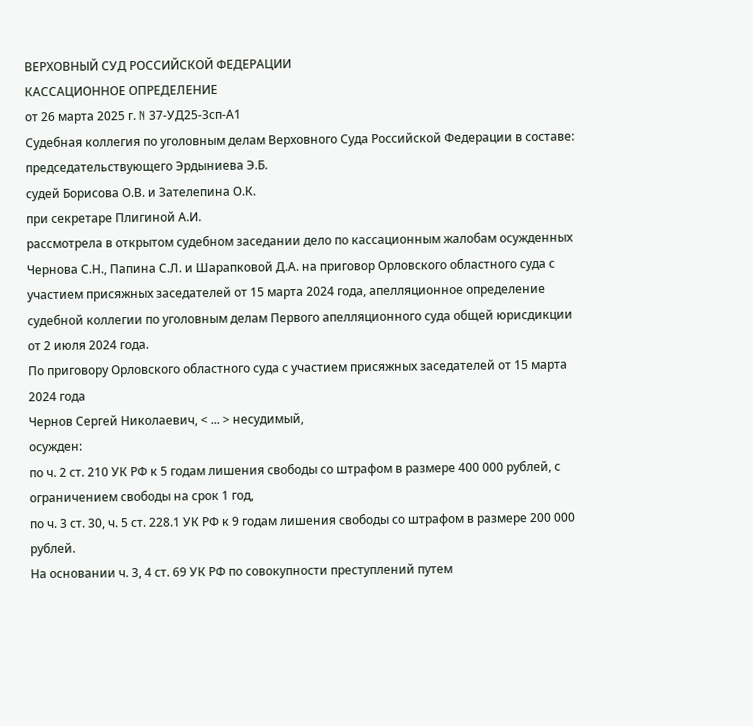ВЕРХОВНЫЙ СУД РОССИЙСКОЙ ФЕДЕРАЦИИ
КАССАЦИОННОЕ ОПРЕДЕЛЕНИЕ
от 26 марта 2025 г. N 37-УД25-3сп-А1
Судебная коллегия по уголовным делам Верховного Суда Российской Федерации в составе:
председательствующего Эрдыниева Э.Б.
судей Борисова О.В. и Зателепина О.К.
при секретаре Плигиной А.И.
рассмотрела в открытом судебном заседании дело по кассационным жалобам осужденных Чернова С.Н., Папина С.Л. и Шарапковой Д.А. на приговор Орловского областного суда с участием присяжных заседателей от 15 марта 2024 года, апелляционное определение судебной коллегии по уголовным делам Первого апелляционного суда общей юрисдикции от 2 июля 2024 года.
По приговору Орловского областного суда с участием присяжных заседателей от 15 марта 2024 года
Чернов Сергей Николаевич, < ... > несудимый,
осужден:
по ч. 2 ст. 210 УК РФ к 5 годам лишения свободы со штрафом в размере 400 000 рублей, с ограничением свободы на срок 1 год,
по ч. 3 ст. 30, ч. 5 ст. 228.1 УК РФ к 9 годам лишения свободы со штрафом в размере 200 000 рублей.
На основании ч. 3, 4 ст. 69 УК РФ по совокупности преступлений путем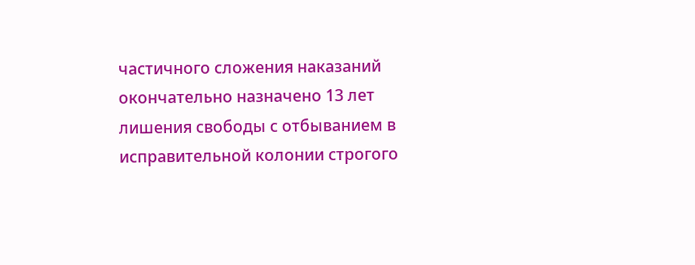частичного сложения наказаний окончательно назначено 13 лет лишения свободы с отбыванием в исправительной колонии строгого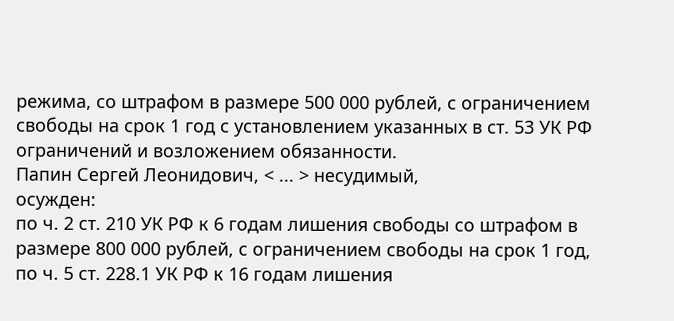режима, со штрафом в размере 500 000 рублей, с ограничением свободы на срок 1 год с установлением указанных в ст. 53 УК РФ ограничений и возложением обязанности.
Папин Сергей Леонидович, < ... > несудимый,
осужден:
по ч. 2 ст. 210 УК РФ к 6 годам лишения свободы со штрафом в размере 800 000 рублей, с ограничением свободы на срок 1 год,
по ч. 5 ст. 228.1 УК РФ к 16 годам лишения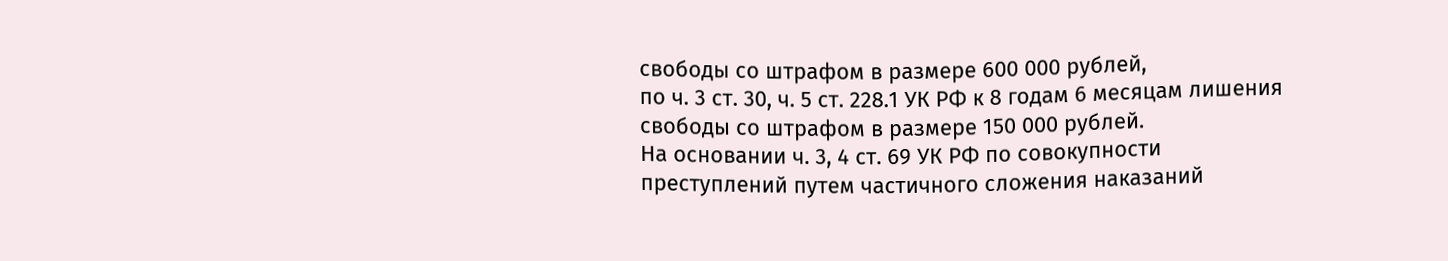свободы со штрафом в размере 600 000 рублей,
по ч. 3 ст. 30, ч. 5 ст. 228.1 УК РФ к 8 годам 6 месяцам лишения свободы со штрафом в размере 150 000 рублей.
На основании ч. 3, 4 ст. 69 УК РФ по совокупности преступлений путем частичного сложения наказаний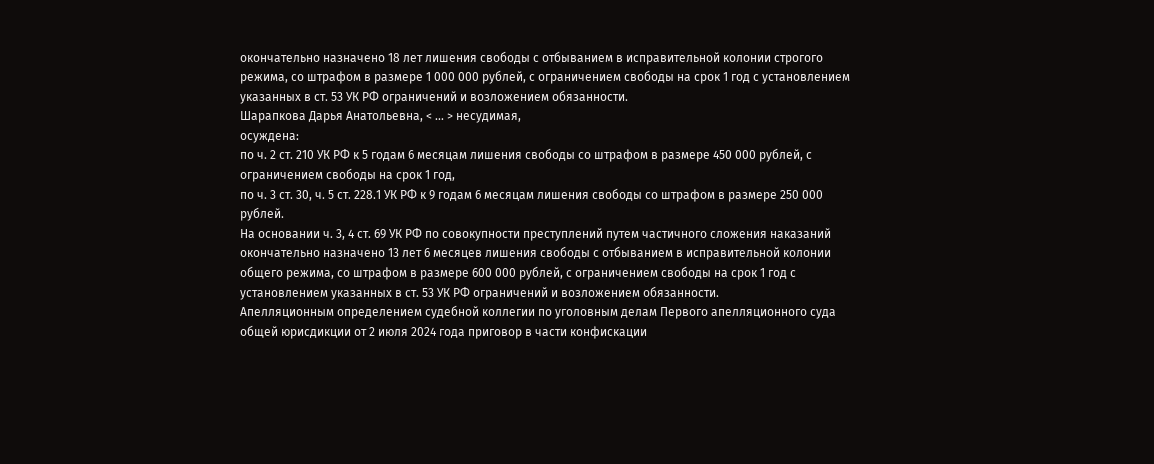окончательно назначено 18 лет лишения свободы с отбыванием в исправительной колонии строгого режима, со штрафом в размере 1 000 000 рублей, с ограничением свободы на срок 1 год с установлением указанных в ст. 53 УК РФ ограничений и возложением обязанности.
Шарапкова Дарья Анатольевна, < ... > несудимая,
осуждена:
по ч. 2 ст. 210 УК РФ к 5 годам 6 месяцам лишения свободы со штрафом в размере 450 000 рублей, с ограничением свободы на срок 1 год,
по ч. 3 ст. 30, ч. 5 ст. 228.1 УК РФ к 9 годам 6 месяцам лишения свободы со штрафом в размере 250 000 рублей.
На основании ч. 3, 4 ст. 69 УК РФ по совокупности преступлений путем частичного сложения наказаний окончательно назначено 13 лет 6 месяцев лишения свободы с отбыванием в исправительной колонии общего режима, со штрафом в размере 600 000 рублей, с ограничением свободы на срок 1 год с установлением указанных в ст. 53 УК РФ ограничений и возложением обязанности.
Апелляционным определением судебной коллегии по уголовным делам Первого апелляционного суда общей юрисдикции от 2 июля 2024 года приговор в части конфискации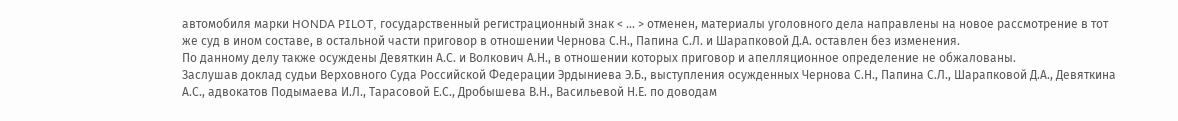автомобиля марки HONDA PILOT, государственный регистрационный знак < ... > отменен, материалы уголовного дела направлены на новое рассмотрение в тот же суд в ином составе, в остальной части приговор в отношении Чернова С.Н., Папина С.Л. и Шарапковой Д.А. оставлен без изменения.
По данному делу также осуждены Девяткин А.С. и Волкович А.Н., в отношении которых приговор и апелляционное определение не обжалованы.
Заслушав доклад судьи Верховного Суда Российской Федерации Эрдыниева Э.Б., выступления осужденных Чернова С.Н., Папина С.Л., Шарапковой Д.А., Девяткина А.С., адвокатов Подымаева И.Л., Тарасовой Е.С., Дробышева В.Н., Васильевой Н.Е. по доводам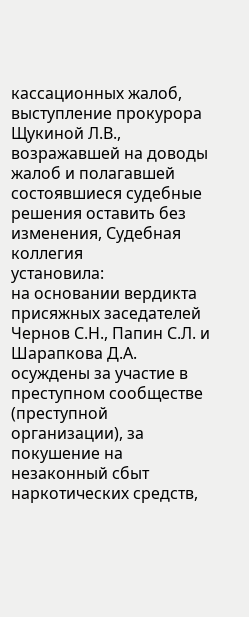кассационных жалоб, выступление прокурора Щукиной Л.В., возражавшей на доводы жалоб и полагавшей состоявшиеся судебные решения оставить без изменения, Судебная коллегия
установила:
на основании вердикта присяжных заседателей Чернов С.Н., Папин С.Л. и Шарапкова Д.А. осуждены за участие в преступном сообществе (преступной организации), за покушение на незаконный сбыт наркотических средств,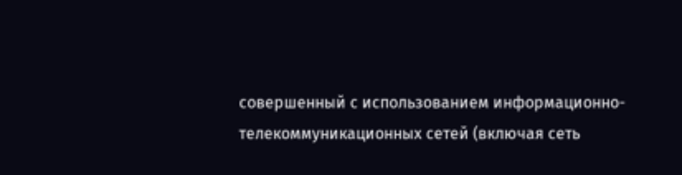совершенный с использованием информационно-телекоммуникационных сетей (включая сеть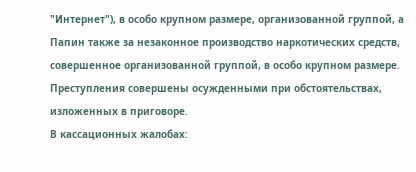"Интернет"), в особо крупном размере, организованной группой, а Папин также за незаконное производство наркотических средств, совершенное организованной группой, в особо крупном размере.
Преступления совершены осужденными при обстоятельствах, изложенных в приговоре.
В кассационных жалобах: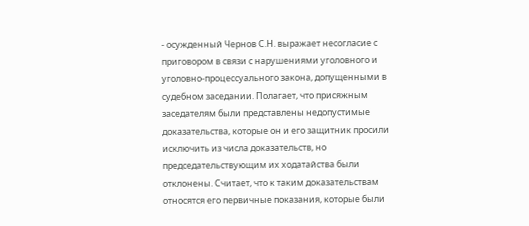- осужденный Чернов С.Н. выражает несогласие с приговором в связи с нарушениями уголовного и уголовно-процессуального закона, допущенными в судебном заседании. Полагает, что присяжным заседателям были представлены недопустимые доказательства, которые он и его защитник просили исключить из числа доказательств, но председательствующим их ходатайства были отклонены. Считает, что к таким доказательствам относятся его первичные показания, которые были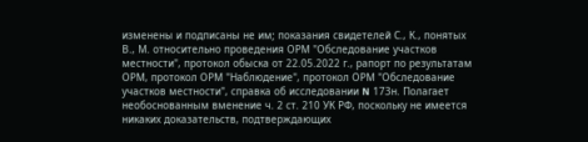изменены и подписаны не им; показания свидетелей С., К., понятых В., М. относительно проведения ОРМ "Обследование участков местности", протокол обыска от 22.05.2022 г., рапорт по результатам ОРМ, протокол ОРМ "Наблюдение", протокол ОРМ "Обследование участков местности", справка об исследовании N 173н. Полагает необоснованным вменение ч. 2 ст. 210 УК РФ, поскольку не имеется никаких доказательств, подтверждающих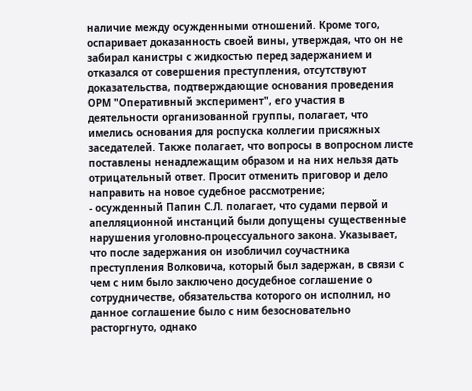наличие между осужденными отношений. Кроме того, оспаривает доказанность своей вины, утверждая, что он не забирал канистры с жидкостью перед задержанием и отказался от совершения преступления, отсутствуют доказательства, подтверждающие основания проведения ОРМ "Оперативный эксперимент", его участия в деятельности организованной группы, полагает, что имелись основания для роспуска коллегии присяжных заседателей. Также полагает, что вопросы в вопросном листе поставлены ненадлежащим образом и на них нельзя дать отрицательный ответ. Просит отменить приговор и дело направить на новое судебное рассмотрение;
- осужденный Папин С.Л. полагает, что судами первой и апелляционной инстанций были допущены существенные нарушения уголовно-процессуального закона. Указывает, что после задержания он изобличил соучастника преступления Волковича, который был задержан, в связи с чем с ним было заключено досудебное соглашение о сотрудничестве, обязательства которого он исполнил, но данное соглашение было с ним безосновательно расторгнуто, однако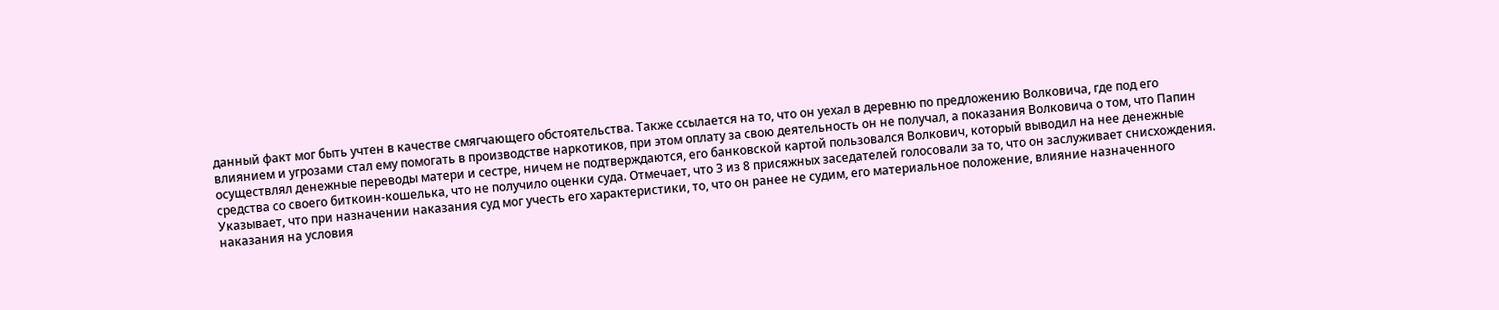данный факт мог быть учтен в качестве смягчающего обстоятельства. Также ссылается на то, что он уехал в деревню по предложению Волковича, где под его влиянием и угрозами стал ему помогать в производстве наркотиков, при этом оплату за свою деятельность он не получал, а показания Волковича о том, что Папин осуществлял денежные переводы матери и сестре, ничем не подтверждаются, его банковской картой пользовался Волкович, который выводил на нее денежные средства со своего биткоин-кошелька, что не получило оценки суда. Отмечает, что 3 из 8 присяжных заседателей голосовали за то, что он заслуживает снисхождения. Указывает, что при назначении наказания суд мог учесть его характеристики, то, что он ранее не судим, его материальное положение, влияние назначенного наказания на условия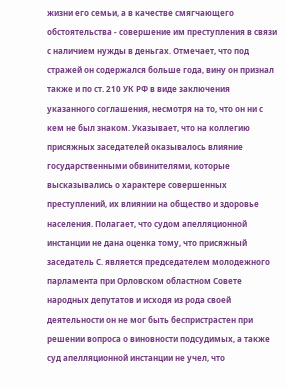жизни его семьи, а в качестве смягчающего обстоятельства - совершение им преступления в связи с наличием нужды в деньгах. Отмечает, что под стражей он содержался больше года, вину он признал также и по ст. 210 УК РФ в виде заключения указанного соглашения, несмотря на то, что он ни с кем не был знаком. Указывает, что на коллегию присяжных заседателей оказывалось влияние государственными обвинителями, которые высказывались о характере совершенных преступлений, их влиянии на общество и здоровье населения. Полагает, что судом апелляционной инстанции не дана оценка тому, что присяжный заседатель С. является председателем молодежного парламента при Орловском областном Совете народных депутатов и исходя из рода своей деятельности он не мог быть беспристрастен при решении вопроса о виновности подсудимых, а также суд апелляционной инстанции не учел, что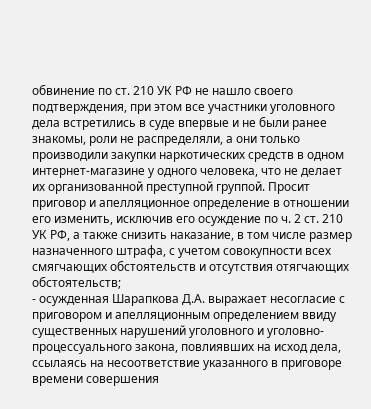обвинение по ст. 210 УК РФ не нашло своего подтверждения, при этом все участники уголовного дела встретились в суде впервые и не были ранее знакомы, роли не распределяли, а они только производили закупки наркотических средств в одном интернет-магазине у одного человека, что не делает их организованной преступной группой. Просит приговор и апелляционное определение в отношении его изменить, исключив его осуждение по ч. 2 ст. 210 УК РФ, а также снизить наказание, в том числе размер назначенного штрафа, с учетом совокупности всех смягчающих обстоятельств и отсутствия отягчающих обстоятельств;
- осужденная Шарапкова Д.А. выражает несогласие с приговором и апелляционным определением ввиду существенных нарушений уголовного и уголовно-процессуального закона, повлиявших на исход дела, ссылаясь на несоответствие указанного в приговоре времени совершения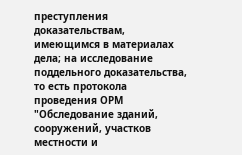преступления доказательствам, имеющимся в материалах дела; на исследование поддельного доказательства, то есть протокола проведения ОРМ "Обследование зданий, сооружений, участков местности и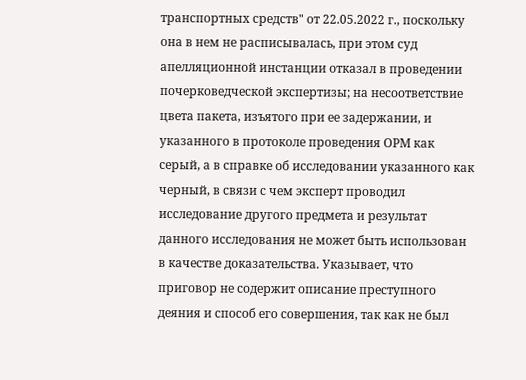транспортных средств" от 22.05.2022 г., поскольку она в нем не расписывалась, при этом суд апелляционной инстанции отказал в проведении почерковедческой экспертизы; на несоответствие цвета пакета, изъятого при ее задержании, и указанного в протоколе проведения ОРМ как серый, а в справке об исследовании указанного как черный, в связи с чем эксперт проводил исследование другого предмета и результат данного исследования не может быть использован в качестве доказательства. Указывает, что приговор не содержит описание преступного деяния и способ его совершения, так как не был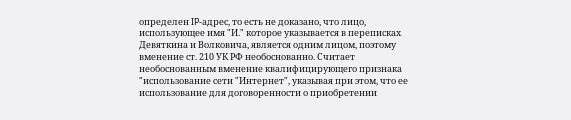определен IP-адрес, то есть не доказано, что лицо, использующее имя "И." которое указывается в переписках Девяткина и Волковича, является одним лицом, поэтому вменение ст. 210 УК РФ необоснованно. Считает необоснованным вменение квалифицирующего признака "использование сети "Интернет", указывая при этом, что ее использование для договоренности о приобретении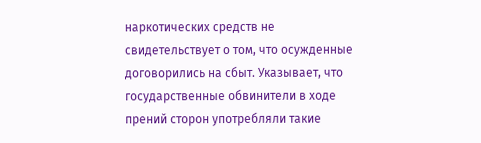наркотических средств не свидетельствует о том, что осужденные договорились на сбыт. Указывает, что государственные обвинители в ходе прений сторон употребляли такие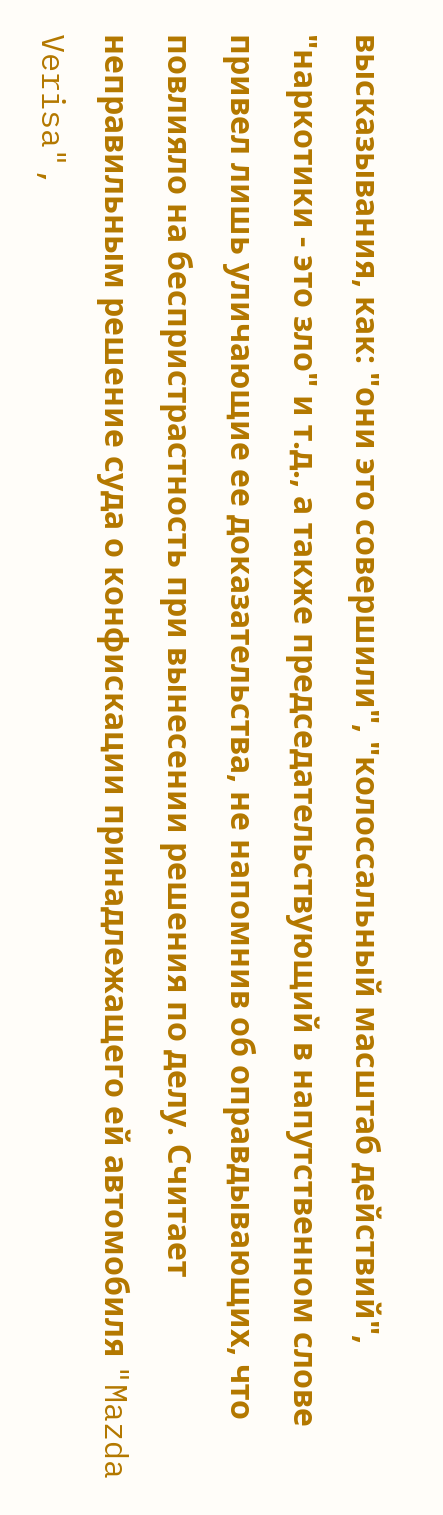высказывания, как: "они это совершили", "колоссальный масштаб действий", "наркотики - это зло" и т.д., а также председательствующий в напутственном слове привел лишь уличающие ее доказательства, не напомнив об оправдывающих, что повлияло на беспристрастность при вынесении решения по делу. Считает неправильным решение суда о конфискации принадлежащего ей автомобиля "Mazda Verisa",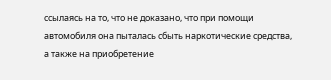ссылаясь на то, что не доказано, что при помощи автомобиля она пыталась сбыть наркотические средства, а также на приобретение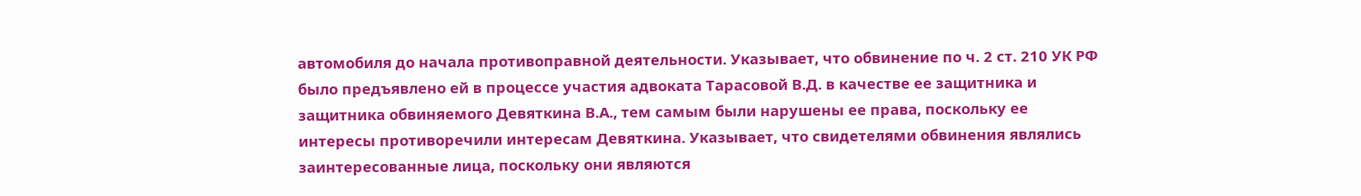автомобиля до начала противоправной деятельности. Указывает, что обвинение по ч. 2 ст. 210 УК РФ было предъявлено ей в процессе участия адвоката Тарасовой В.Д. в качестве ее защитника и защитника обвиняемого Девяткина В.А., тем самым были нарушены ее права, поскольку ее интересы противоречили интересам Девяткина. Указывает, что свидетелями обвинения являлись заинтересованные лица, поскольку они являются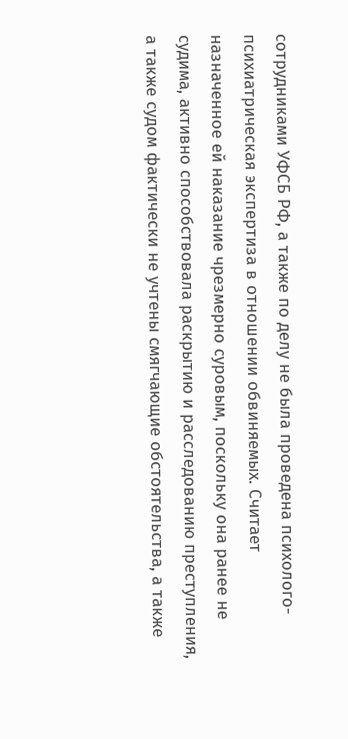сотрудниками УФСБ РФ, а также по делу не была проведена психолого-психиатрическая экспертиза в отношении обвиняемых. Считает назначенное ей наказание чрезмерно суровым, поскольку она ранее не судима, активно способствовала раскрытию и расследованию преступления, а также судом фактически не учтены смягчающие обстоятельства, а также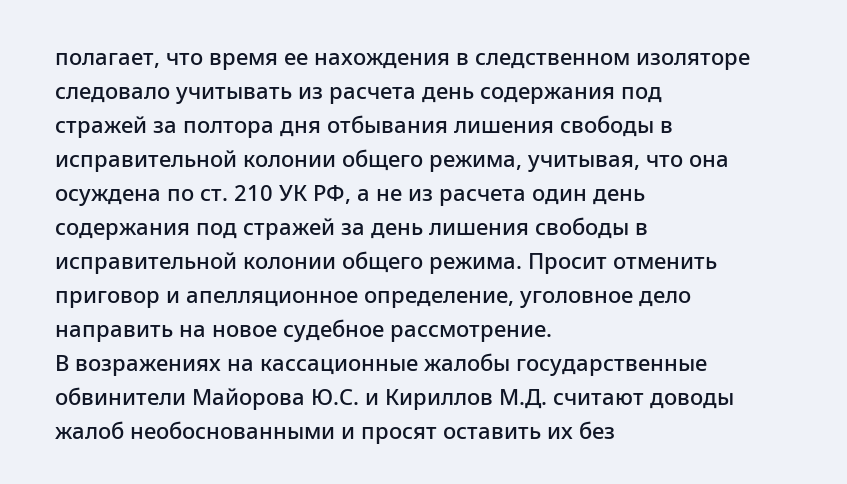полагает, что время ее нахождения в следственном изоляторе следовало учитывать из расчета день содержания под стражей за полтора дня отбывания лишения свободы в исправительной колонии общего режима, учитывая, что она осуждена по ст. 210 УК РФ, а не из расчета один день содержания под стражей за день лишения свободы в исправительной колонии общего режима. Просит отменить приговор и апелляционное определение, уголовное дело направить на новое судебное рассмотрение.
В возражениях на кассационные жалобы государственные обвинители Майорова Ю.С. и Кириллов М.Д. считают доводы жалоб необоснованными и просят оставить их без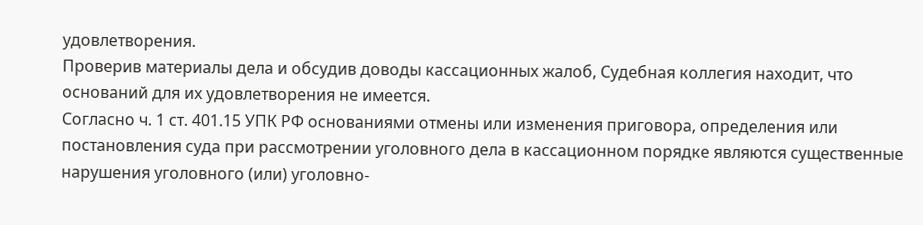удовлетворения.
Проверив материалы дела и обсудив доводы кассационных жалоб, Судебная коллегия находит, что оснований для их удовлетворения не имеется.
Согласно ч. 1 ст. 401.15 УПК РФ основаниями отмены или изменения приговора, определения или постановления суда при рассмотрении уголовного дела в кассационном порядке являются существенные нарушения уголовного (или) уголовно-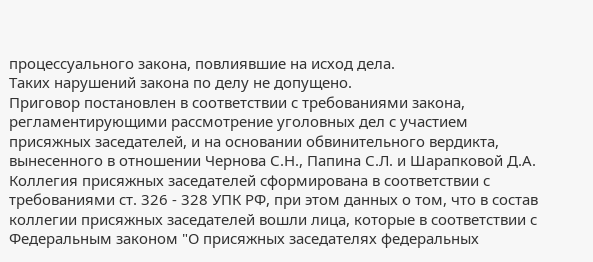процессуального закона, повлиявшие на исход дела.
Таких нарушений закона по делу не допущено.
Приговор постановлен в соответствии с требованиями закона, регламентирующими рассмотрение уголовных дел с участием присяжных заседателей, и на основании обвинительного вердикта, вынесенного в отношении Чернова С.Н., Папина С.Л. и Шарапковой Д.А.
Коллегия присяжных заседателей сформирована в соответствии с требованиями ст. 326 - 328 УПК РФ, при этом данных о том, что в состав коллегии присяжных заседателей вошли лица, которые в соответствии с Федеральным законом "О присяжных заседателях федеральных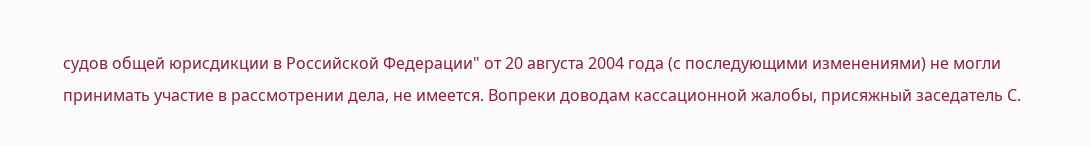судов общей юрисдикции в Российской Федерации" от 20 августа 2004 года (с последующими изменениями) не могли принимать участие в рассмотрении дела, не имеется. Вопреки доводам кассационной жалобы, присяжный заседатель С.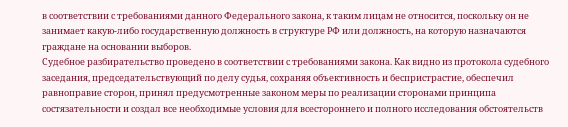в соответствии с требованиями данного Федерального закона, к таким лицам не относится, поскольку он не занимает какую-либо государственную должность в структуре РФ или должность, на которую назначаются граждане на основании выборов.
Судебное разбирательство проведено в соответствии с требованиями закона. Как видно из протокола судебного заседания, председательствующий по делу судья, сохраняя объективность и беспристрастие, обеспечил равноправие сторон, принял предусмотренные законом меры по реализации сторонами принципа состязательности и создал все необходимые условия для всестороннего и полного исследования обстоятельств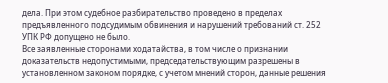дела. При этом судебное разбирательство проведено в пределах предъявленного подсудимым обвинения и нарушений требований ст. 252 УПК РФ допущено не было.
Все заявленные сторонами ходатайства, в том числе о признании доказательств недопустимыми, председательствующим разрешены в установленном законом порядке, с учетом мнений сторон, данные решения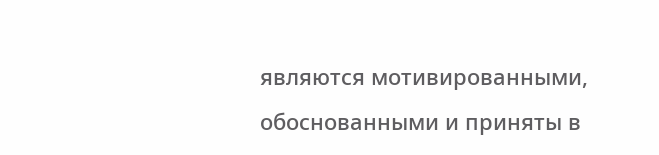являются мотивированными, обоснованными и приняты в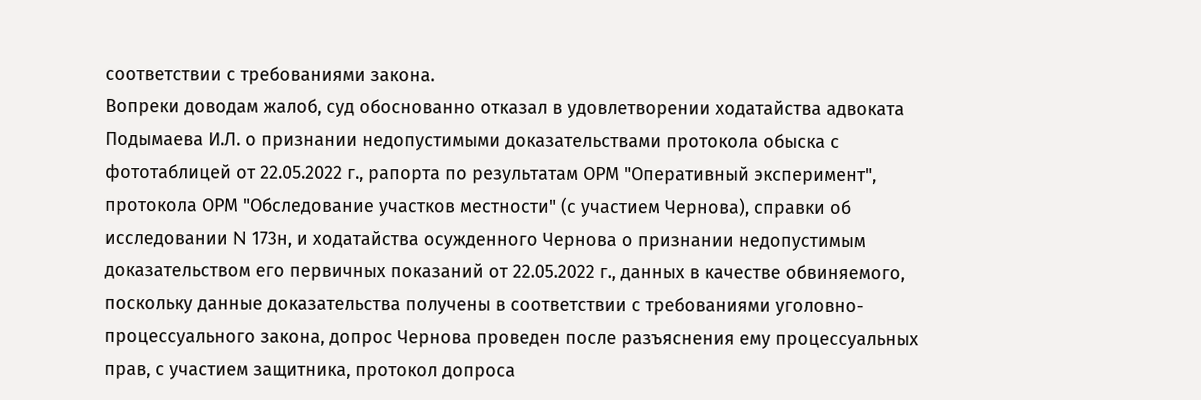соответствии с требованиями закона.
Вопреки доводам жалоб, суд обоснованно отказал в удовлетворении ходатайства адвоката Подымаева И.Л. о признании недопустимыми доказательствами протокола обыска с фототаблицей от 22.05.2022 г., рапорта по результатам ОРМ "Оперативный эксперимент", протокола ОРМ "Обследование участков местности" (с участием Чернова), справки об исследовании N 173н, и ходатайства осужденного Чернова о признании недопустимым доказательством его первичных показаний от 22.05.2022 г., данных в качестве обвиняемого, поскольку данные доказательства получены в соответствии с требованиями уголовно-процессуального закона, допрос Чернова проведен после разъяснения ему процессуальных прав, с участием защитника, протокол допроса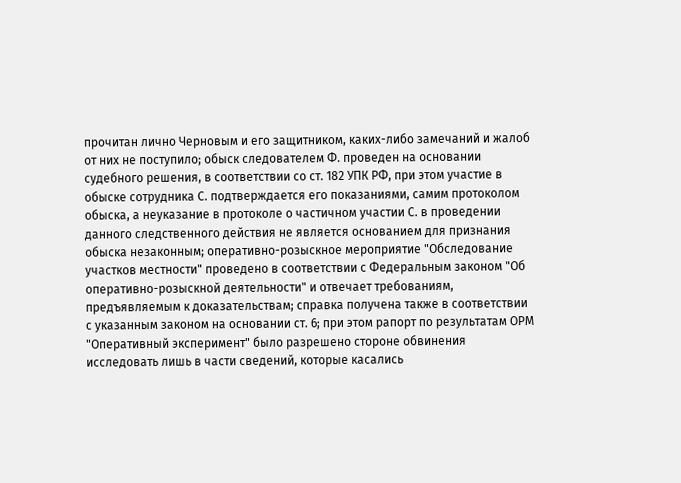прочитан лично Черновым и его защитником, каких-либо замечаний и жалоб от них не поступило; обыск следователем Ф. проведен на основании судебного решения, в соответствии со ст. 182 УПК РФ, при этом участие в обыске сотрудника С. подтверждается его показаниями, самим протоколом обыска, а неуказание в протоколе о частичном участии С. в проведении данного следственного действия не является основанием для признания обыска незаконным; оперативно-розыскное мероприятие "Обследование участков местности" проведено в соответствии с Федеральным законом "Об оперативно-розыскной деятельности" и отвечает требованиям, предъявляемым к доказательствам; справка получена также в соответствии с указанным законом на основании ст. 6; при этом рапорт по результатам ОРМ "Оперативный эксперимент" было разрешено стороне обвинения исследовать лишь в части сведений, которые касались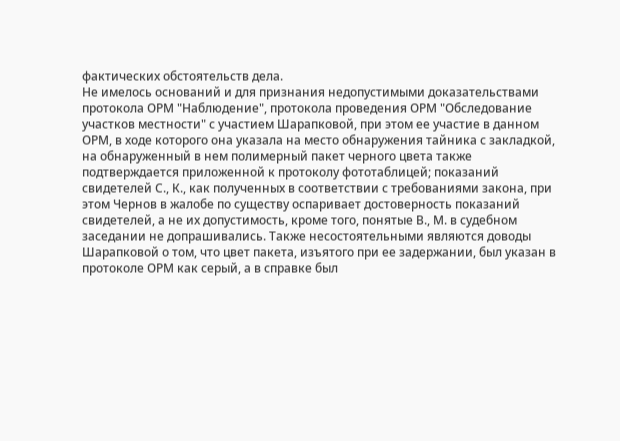фактических обстоятельств дела.
Не имелось оснований и для признания недопустимыми доказательствами протокола ОРМ "Наблюдение", протокола проведения ОРМ "Обследование участков местности" с участием Шарапковой, при этом ее участие в данном ОРМ, в ходе которого она указала на место обнаружения тайника с закладкой, на обнаруженный в нем полимерный пакет черного цвета также подтверждается приложенной к протоколу фототаблицей; показаний свидетелей С., К., как полученных в соответствии с требованиями закона, при этом Чернов в жалобе по существу оспаривает достоверность показаний свидетелей, а не их допустимость, кроме того, понятые В., М. в судебном заседании не допрашивались. Также несостоятельными являются доводы Шарапковой о том, что цвет пакета, изъятого при ее задержании, был указан в протоколе ОРМ как серый, а в справке был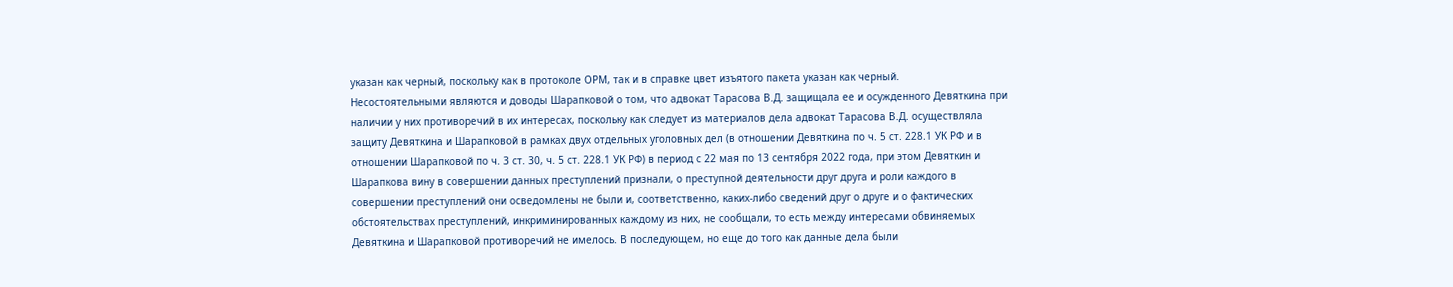указан как черный, поскольку как в протоколе ОРМ, так и в справке цвет изъятого пакета указан как черный.
Несостоятельными являются и доводы Шарапковой о том, что адвокат Тарасова В.Д. защищала ее и осужденного Девяткина при наличии у них противоречий в их интересах, поскольку как следует из материалов дела адвокат Тарасова В.Д. осуществляла защиту Девяткина и Шарапковой в рамках двух отдельных уголовных дел (в отношении Девяткина по ч. 5 ст. 228.1 УК РФ и в отношении Шарапковой по ч. 3 ст. 30, ч. 5 ст. 228.1 УК РФ) в период с 22 мая по 13 сентября 2022 года, при этом Девяткин и Шарапкова вину в совершении данных преступлений признали, о преступной деятельности друг друга и роли каждого в совершении преступлений они осведомлены не были и, соответственно, каких-либо сведений друг о друге и о фактических обстоятельствах преступлений, инкриминированных каждому из них, не сообщали, то есть между интересами обвиняемых Девяткина и Шарапковой противоречий не имелось. В последующем, но еще до того как данные дела были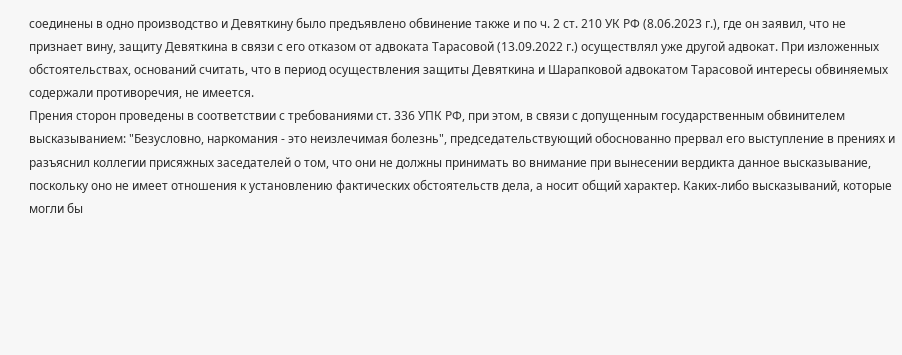соединены в одно производство и Девяткину было предъявлено обвинение также и по ч. 2 ст. 210 УК РФ (8.06.2023 г.), где он заявил, что не признает вину, защиту Девяткина в связи с его отказом от адвоката Тарасовой (13.09.2022 г.) осуществлял уже другой адвокат. При изложенных обстоятельствах, оснований считать, что в период осуществления защиты Девяткина и Шарапковой адвокатом Тарасовой интересы обвиняемых содержали противоречия, не имеется.
Прения сторон проведены в соответствии с требованиями ст. 336 УПК РФ, при этом, в связи с допущенным государственным обвинителем высказыванием: "Безусловно, наркомания - это неизлечимая болезнь", председательствующий обоснованно прервал его выступление в прениях и разъяснил коллегии присяжных заседателей о том, что они не должны принимать во внимание при вынесении вердикта данное высказывание, поскольку оно не имеет отношения к установлению фактических обстоятельств дела, а носит общий характер. Каких-либо высказываний, которые могли бы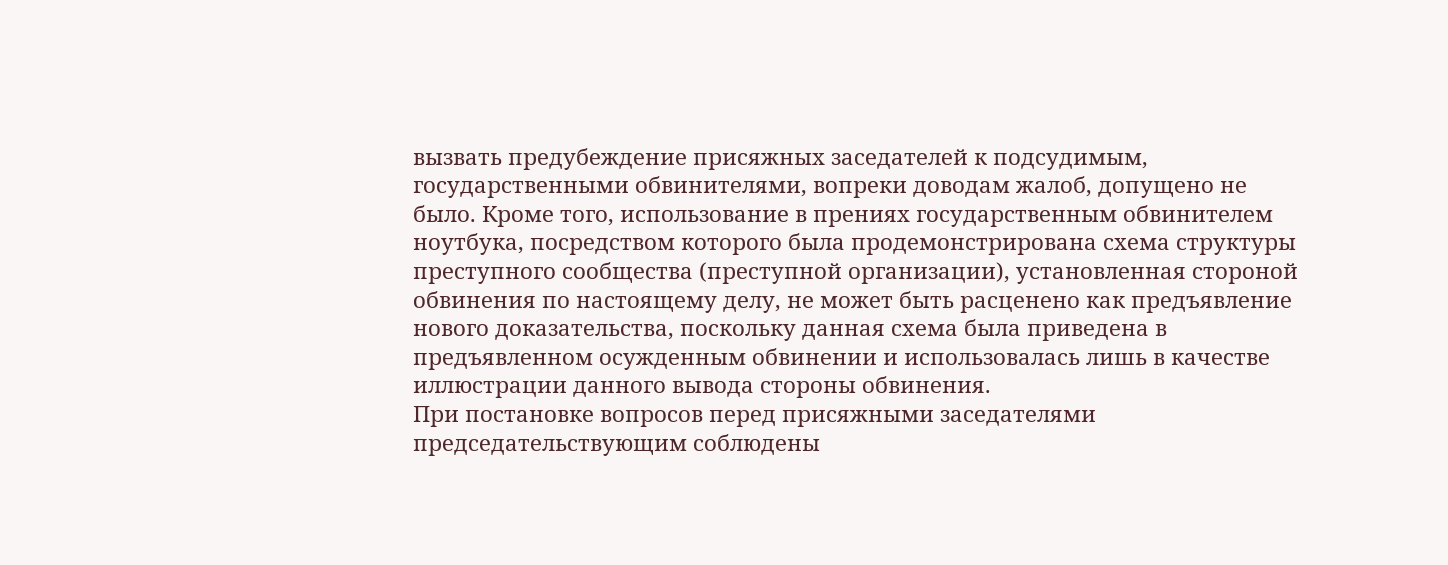вызвать предубеждение присяжных заседателей к подсудимым, государственными обвинителями, вопреки доводам жалоб, допущено не было. Кроме того, использование в прениях государственным обвинителем ноутбука, посредством которого была продемонстрирована схема структуры преступного сообщества (преступной организации), установленная стороной обвинения по настоящему делу, не может быть расценено как предъявление нового доказательства, поскольку данная схема была приведена в предъявленном осужденным обвинении и использовалась лишь в качестве иллюстрации данного вывода стороны обвинения.
При постановке вопросов перед присяжными заседателями председательствующим соблюдены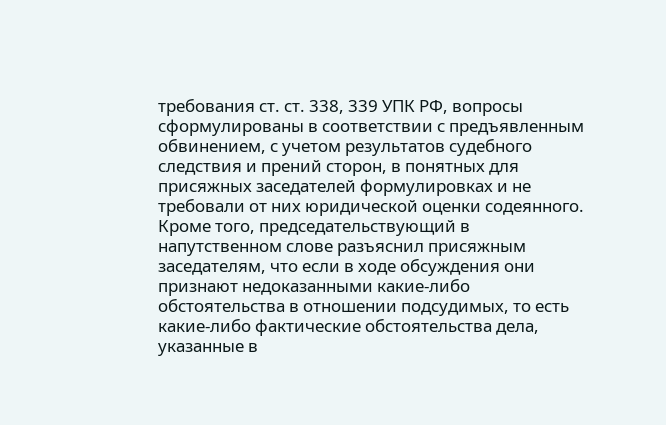требования ст. ст. 338, 339 УПК РФ, вопросы сформулированы в соответствии с предъявленным обвинением, с учетом результатов судебного следствия и прений сторон, в понятных для присяжных заседателей формулировках и не требовали от них юридической оценки содеянного. Кроме того, председательствующий в напутственном слове разъяснил присяжным заседателям, что если в ходе обсуждения они признают недоказанными какие-либо обстоятельства в отношении подсудимых, то есть какие-либо фактические обстоятельства дела, указанные в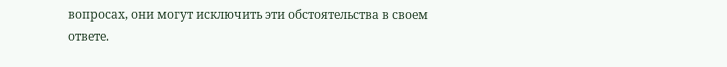вопросах, они могут исключить эти обстоятельства в своем ответе.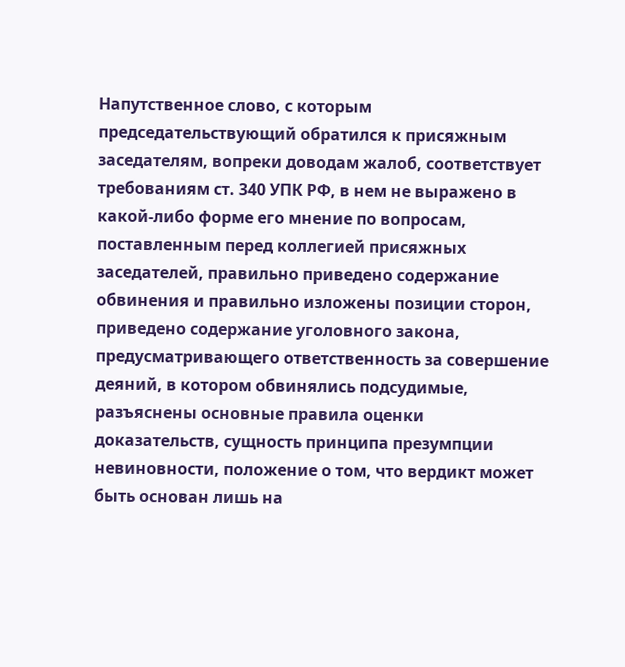Напутственное слово, с которым председательствующий обратился к присяжным заседателям, вопреки доводам жалоб, соответствует требованиям ст. 340 УПК РФ, в нем не выражено в какой-либо форме его мнение по вопросам, поставленным перед коллегией присяжных заседателей, правильно приведено содержание обвинения и правильно изложены позиции сторон, приведено содержание уголовного закона, предусматривающего ответственность за совершение деяний, в котором обвинялись подсудимые, разъяснены основные правила оценки доказательств, сущность принципа презумпции невиновности, положение о том, что вердикт может быть основан лишь на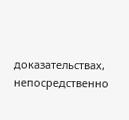доказательствах, непосредственно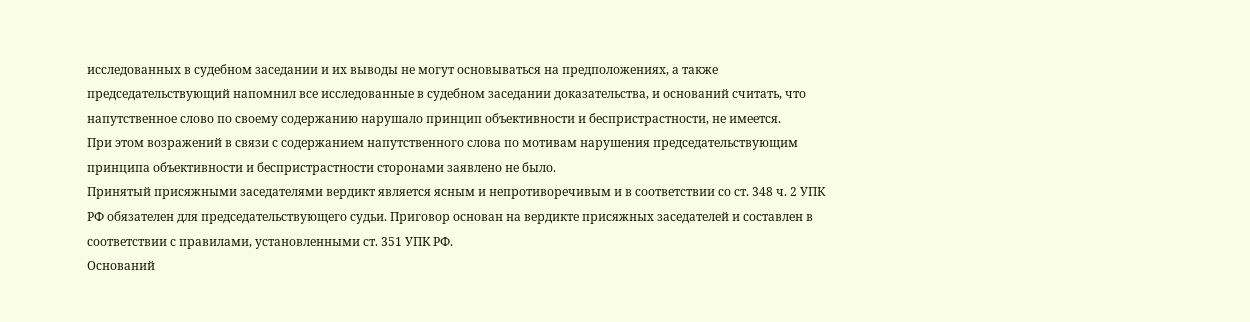исследованных в судебном заседании и их выводы не могут основываться на предположениях, а также председательствующий напомнил все исследованные в судебном заседании доказательства, и оснований считать, что напутственное слово по своему содержанию нарушало принцип объективности и беспристрастности, не имеется.
При этом возражений в связи с содержанием напутственного слова по мотивам нарушения председательствующим принципа объективности и беспристрастности сторонами заявлено не было.
Принятый присяжными заседателями вердикт является ясным и непротиворечивым и в соответствии со ст. 348 ч. 2 УПК РФ обязателен для председательствующего судьи. Приговор основан на вердикте присяжных заседателей и составлен в соответствии с правилами, установленными ст. 351 УПК РФ.
Оснований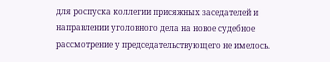для роспуска коллегии присяжных заседателей и направлении уголовного дела на новое судебное рассмотрение у председательствующего не имелось.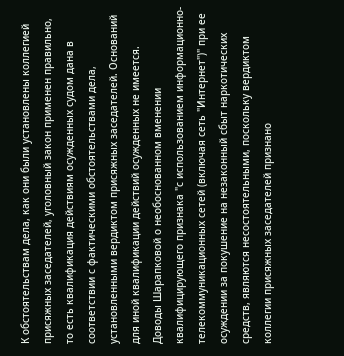К обстоятельствам дела, как они были установлены коллегией присяжных заседателей, уголовный закон применен правильно, то есть квалификация действиям осужденных судом дана в соответствии с фактическими обстоятельствами дела, установленными вердиктом присяжных заседателей. Оснований для иной квалификации действий осужденных не имеется. Доводы Шарапковой о необоснованном вменении квалифицирующего признака "с использованием информационно-телекоммуникационных сетей (включая сеть "Интернет")" при ее осуждении за покушение на незаконный сбыт наркотических средств, являются несостоятельными, поскольку вердиктом коллегии присяжных заседателей признано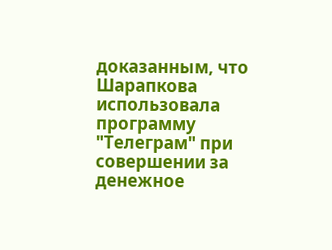доказанным, что Шарапкова использовала программу "Телеграм" при совершении за денежное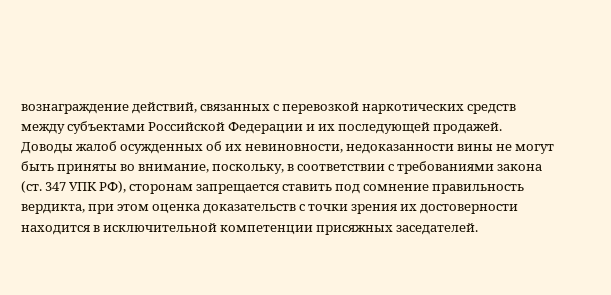вознаграждение действий, связанных с перевозкой наркотических средств между субъектами Российской Федерации и их последующей продажей.
Доводы жалоб осужденных об их невиновности, недоказанности вины не могут быть приняты во внимание, поскольку, в соответствии с требованиями закона (ст. 347 УПК РФ), сторонам запрещается ставить под сомнение правильность вердикта, при этом оценка доказательств с точки зрения их достоверности находится в исключительной компетенции присяжных заседателей.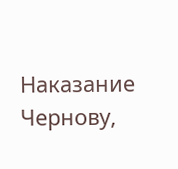Наказание Чернову,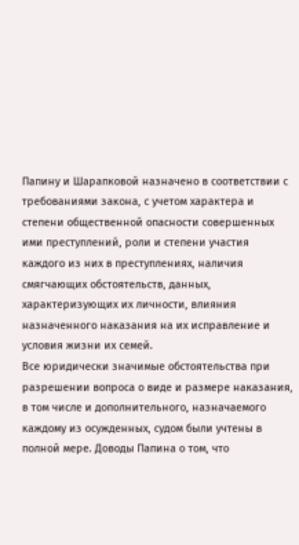Папину и Шарапковой назначено в соответствии с требованиями закона, с учетом характера и степени общественной опасности совершенных ими преступлений, роли и степени участия каждого из них в преступлениях, наличия смягчающих обстоятельств, данных, характеризующих их личности, влияния назначенного наказания на их исправление и условия жизни их семей.
Все юридически значимые обстоятельства при разрешении вопроса о виде и размере наказания, в том числе и дополнительного, назначаемого каждому из осужденных, судом были учтены в полной мере. Доводы Папина о том, что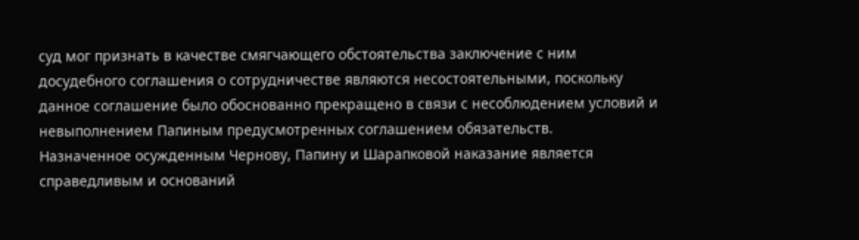суд мог признать в качестве смягчающего обстоятельства заключение с ним досудебного соглашения о сотрудничестве являются несостоятельными, поскольку данное соглашение было обоснованно прекращено в связи с несоблюдением условий и невыполнением Папиным предусмотренных соглашением обязательств.
Назначенное осужденным Чернову, Папину и Шарапковой наказание является справедливым и оснований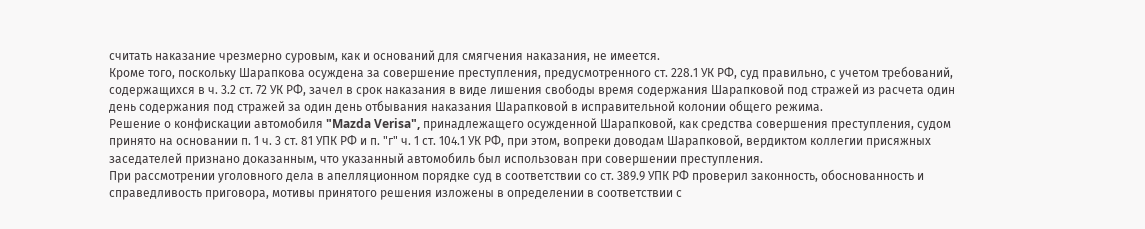считать наказание чрезмерно суровым, как и оснований для смягчения наказания, не имеется.
Кроме того, поскольку Шарапкова осуждена за совершение преступления, предусмотренного ст. 228.1 УК РФ, суд правильно, с учетом требований, содержащихся в ч. 3.2 ст. 72 УК РФ, зачел в срок наказания в виде лишения свободы время содержания Шарапковой под стражей из расчета один день содержания под стражей за один день отбывания наказания Шарапковой в исправительной колонии общего режима.
Решение о конфискации автомобиля "Mazda Verisa", принадлежащего осужденной Шарапковой, как средства совершения преступления, судом принято на основании п. 1 ч. 3 ст. 81 УПК РФ и п. "г" ч. 1 ст. 104.1 УК РФ, при этом, вопреки доводам Шарапковой, вердиктом коллегии присяжных заседателей признано доказанным, что указанный автомобиль был использован при совершении преступления.
При рассмотрении уголовного дела в апелляционном порядке суд в соответствии со ст. 389.9 УПК РФ проверил законность, обоснованность и справедливость приговора, мотивы принятого решения изложены в определении в соответствии с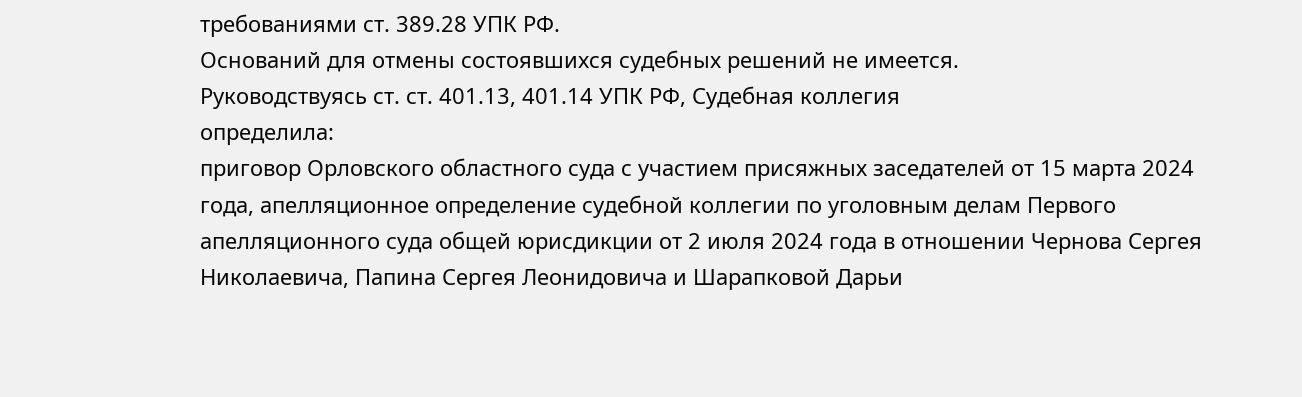требованиями ст. 389.28 УПК РФ.
Оснований для отмены состоявшихся судебных решений не имеется.
Руководствуясь ст. ст. 401.13, 401.14 УПК РФ, Судебная коллегия
определила:
приговор Орловского областного суда с участием присяжных заседателей от 15 марта 2024 года, апелляционное определение судебной коллегии по уголовным делам Первого апелляционного суда общей юрисдикции от 2 июля 2024 года в отношении Чернова Сергея Николаевича, Папина Сергея Леонидовича и Шарапковой Дарьи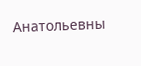Анатольевны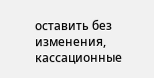оставить без изменения, кассационные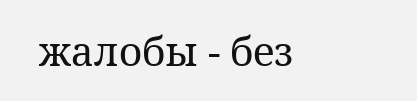жалобы - без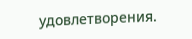удовлетворения.